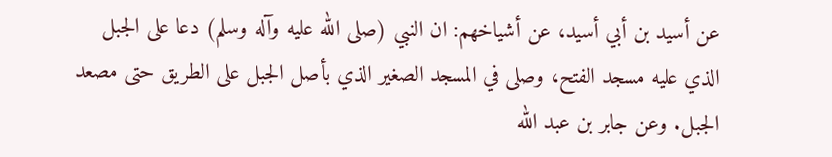عن أسيد بن أبي أسيد، عن أشياخهم: ان النبي (صلى الله عليه وآله وسلم) دعا على الجبل الذي عليه مسجد الفتح، وصلى في المسجد الصغير الذي بأصل الجبل على الطريق حتى مصعد الجبل. وعن جابر بن عبد الله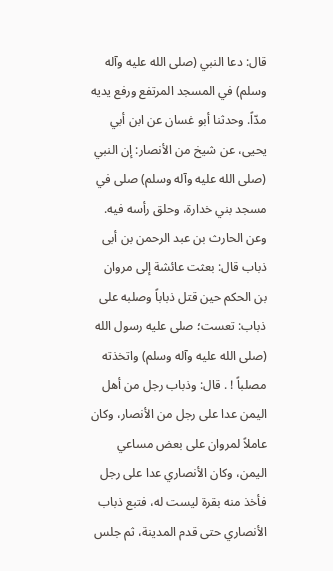قال: دعا النبي (صلى الله عليه وآله وسلم) في المسجد المرتفع ورفع يديه مدّاً. وحدثنا أبو غسان عن ابن أبي يحيى، عن شيخ من الأنصار: إن النبي (صلى الله عليه وآله وسلم) صلى في مسجد بني خدارة، وحلق رأسه فيه. وعن الحارث بن عبد الرحمن بن أبى ذباب قال: بعثت عائشة إلى مروان بن الحكم حين قتل ذباباً وصلبه على ذباب: تعست؛ صلى عليه رسول الله (صلى الله عليه وآله وسلم) واتخذته مصلباً ! . قال: وذباب رجل من أهل اليمن عدا على رجل من الأنصار، وكان عاملاً لمروان على بعض مساعي اليمن، وكان الأنصاري عدا على رجل فأخذ منه بقرة ليست له، فتبع ذباب الأنصاري حتى قدم المدينة، ثم جلس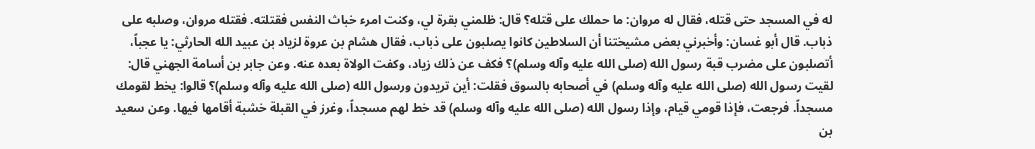له في المسجد حتى قتله، فقال له مروان: ما حملك على قتله؟ قال: ظلمني بقرة لي، وكنت امرء خباث النفس فقتلته. فقتله مروان، وصلبه على ذباب. قال أبو غسان: وأخبرني بعض مشيختنا أن السلاطين كانوا يصلبون على ذباب، فقال هشام بن عروة لزياد بن عبيد الله الحارثي: يا عجباً، أتصلبون على مضرب قبة رسول الله (صلى الله عليه وآله وسلم)؟ فكف عن ذلك زياد، وكفت الولاة بعده عنه. وعن جابر بن أسامة الجهني قال: لقيت رسول الله (صلى الله عليه وآله وسلم) في أصحابه بالسوق فقلت: أين تريدون ورسول الله (صلى الله عليه وآله وسلم)؟ قالوا: يخط لقومك مسجداً. فرجعت، فإذا قومي قيام، وإذا رسول الله (صلى الله عليه وآله وسلم) قد خط لهم مسجداً، وغرز في القبلة خشبة أقامها فيها. وعن سعيد بن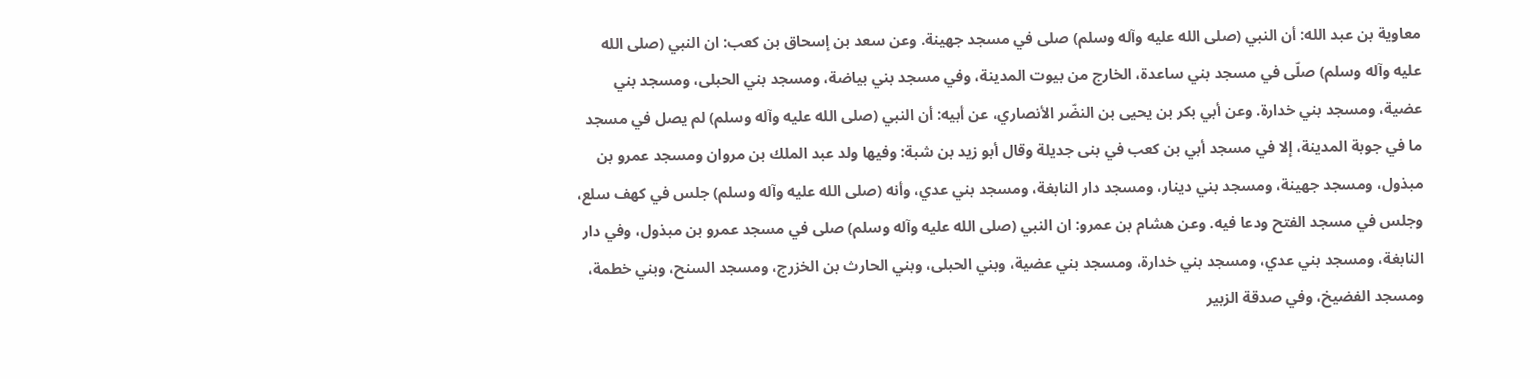معاوية بن عبد الله: أن النبي (صلى الله عليه وآله وسلم) صلى في مسجد جهينة. وعن سعد بن إسحاق بن كعب: ان النبي (صلى الله عليه وآله وسلم) صلّى في مسجد بني ساعدة، الخارج من بيوت المدينة، وفي مسجد بني بياضة، ومسجد بني الحبلى، ومسجد بني عضية، ومسجد بني خدارة. وعن أبي بكر بن يحيى بن النضّر الأنصاري، عن أبيه: أن النبي (صلى الله عليه وآله وسلم) لم يصل في مسجد ما في جوبة المدينة، إلا في مسجد أبي بن كعب في بنى جديلة وقال أبو زيد بن شبة: وفيها ولد عبد الملك بن مروان ومسجد عمرو بن مبذول، ومسجد جهينة، ومسجد بني دينار، ومسجد دار النابغة، ومسجد بني عدي، وأنه (صلى الله عليه وآله وسلم) جلس في كهف سلع، وجلس في مسجد الفتح ودعا فيه. وعن هشام بن عمرو: ان النبي (صلى الله عليه وآله وسلم) صلى في مسجد عمرو بن مبذول، وفي دار النابغة، ومسجد بني عدي، ومسجد بني خدارة، ومسجد بني عضية، وبني الحبلى، وبني الحارث بن الخزرج، ومسجد السنح، وبني خطمة، ومسجد الفضيخ، وفي صدقة الزبير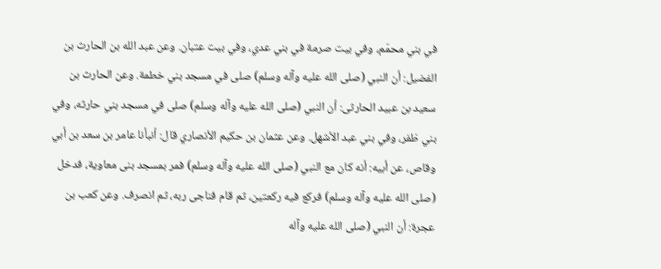في بني محمّم، وفي بيت صرمة في بني عدي، وفي بيت عتبان. وعن عبد الله بن الحارث بن الفضيل: أن النبي (صلى الله عليه وآله وسلم) صلى في مسجد بني خطمة. وعن الحارث بن سعيد بن عبيد الحارثى: أن النبي (صلى الله عليه وآله وسلم) صلى في مسجد بني حارثه، وفي بني ظفر، وفي بني عبد الأشهل. وعن عثمان بن حكيم الأنصاري قال: أنبأنا عامر بن سعد بن أبي وقاص، عن أبيه: أنه كان مع النبي (صلى الله عليه وآله وسلم) فمر بمسجد بنى معاوية، فدخل (صلى الله عليه وآله وسلم) فركع فيه ركعتين، ثم قام فناجى ربه، ثم انصرف. وعن كعب بن عجرة: أن النبي (صلى الله عليه وآله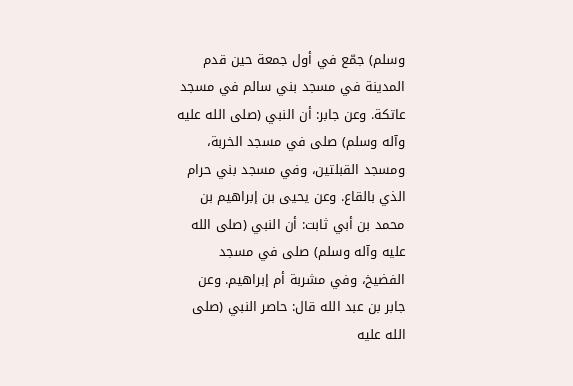وسلم) جمّع في أول جمعة حين قدم المدينة في مسجد بني سالم في مسجد عاتكة. وعن جابر: أن النبي (صلى الله عليه وآله وسلم) صلى في مسجد الخربة، ومسجد القبلتين، وفي مسجد بني حرام الذي بالقاع. وعن يحيى بن إبراهيم بن محمد بن أبي ثابت: أن النبي (صلى الله عليه وآله وسلم) صلى في مسجد الفضيخ، وفي مشربة أم إبراهيم. وعن جابر بن عبد الله قال: حاصر النبي (صلى الله عليه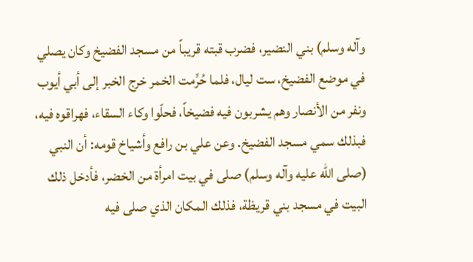وآله وسلم) بني النضير، فضرب قبته قريباً من مسجد الفضيخ وكان يصلي في موضع الفضيخ، ست ليال، فلما حُرِّمت الخمر خرج الخبر إلى أبي أيوب ونفر من الأنصار وهم يشربون فيه فضيخاً، فحلّوا وكاء السقاء، فهراقوه فيه، فبذلك سمي مسجد الفضيخ. وعن علي بن رافع وأشياخ قومه: أن النبي (صلى الله عليه وآله وسلم) صلى في بيت امرأة من الخضر، فأدخل ذلك البيت في مسجد بني قريظة، فذلك المكان الذي صلى فيه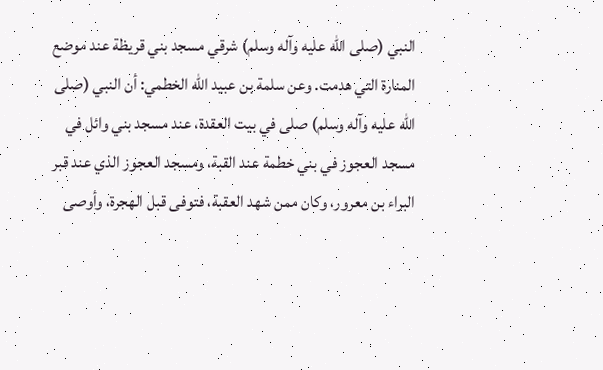النبي (صلى الله عليه وآله وسلم) شرقي مسجد بني قريظة عند موضع المنارة التي هدمت. وعن سلمة بن عبيد الله الخطمي: أن النبي (صلى الله عليه وآله وسلم) صلى في بيت العقدة، عند مسجد بني وائل في مسجد العجوز في بني خطمة عند القبة، ومسجد العجوز الذي عند قبر البراء بن معرور، وكان ممن شهد العقبة، فتوفى قبل الهجرة، وأوصى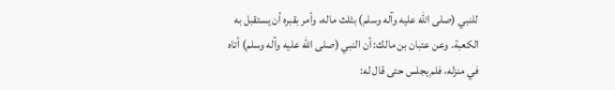للنبي (صلى الله عليه وآله وسلم) بثلث ماله، وأمر بقبره أن يستقبل به الكعبة. وعن عتبان بن مالك: أن النبي (صلى الله عليه وآله وسلم) أتاه في منزله، فلم يجلس حتى قال له: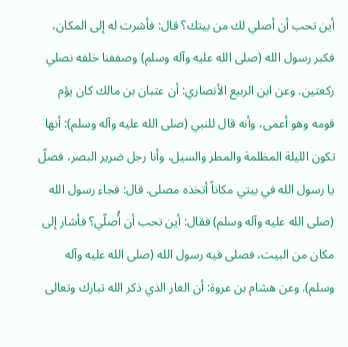أين تحب أن أصلي لك من بيتك؟ قال: فأشرت له إلى المكان، فكبر رسول الله (صلى الله عليه وآله وسلم) وصففنا خلفه نصلي ركعتين. وعن ابن الربيع الأنصاري: أن عتبان بن مالك كان يؤم قومه وهو أعمى، وأنه قال للنبي (صلى الله عليه وآله وسلم): أنها تكون الليلة المظلمة والمطر والسيل، وأنا رجل ضرير البصر، فصلّ يا رسول الله في بيتي مكاناً أتخذه مصلى. قال: فجاء رسول الله (صلى الله عليه وآله وسلم) فقال: أين تحب أن أُصلّي؟ فأشار إلى مكان من البيت، فصلى فيه رسول الله (صلى الله عليه وآله وسلم). وعن هشام بن عروة: أن الغار الذي ذكر الله تبارك وتعالى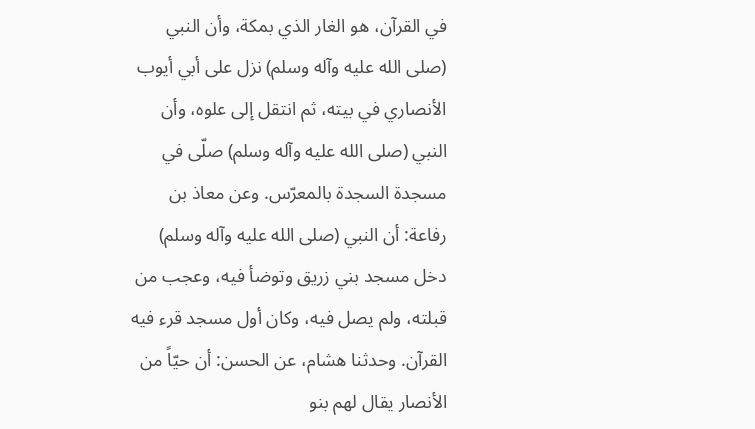في القرآن، هو الغار الذي بمكة، وأن النبي (صلى الله عليه وآله وسلم) نزل على أبي أيوب الأنصاري في بيته، ثم انتقل إلى علوه، وأن النبي (صلى الله عليه وآله وسلم) صلّى في مسجدة السجدة بالمعرّس. وعن معاذ بن رفاعة: أن النبي (صلى الله عليه وآله وسلم) دخل مسجد بني زريق وتوضأ فيه، وعجب من قبلته، ولم يصل فيه، وكان أول مسجد قرء فيه القرآن. وحدثنا هشام، عن الحسن: أن حيّاً من الأنصار يقال لهم بنو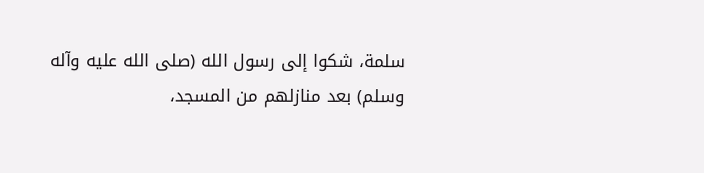سلمة، شكوا إلى رسول الله (صلى الله عليه وآله وسلم) بعد منازلهم من المسجد،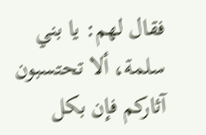فقال لهم: يا بني سلمة، ألا تحتسبون آثاركم فإن بكل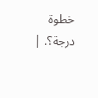خطوة درجة؟. |